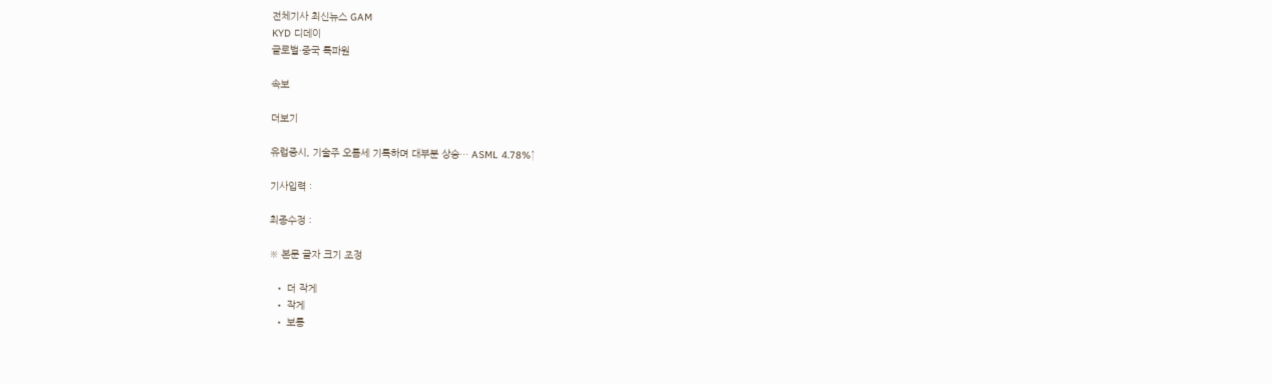전체기사 최신뉴스 GAM
KYD 디데이
글로벌·중국 특파원

속보

더보기

유럽증시, 기술주 오름세 기록하며 대부분 상승… ASML 4.78%↑

기사입력 :

최종수정 :

※ 본문 글자 크기 조정

  • 더 작게
  • 작게
  • 보통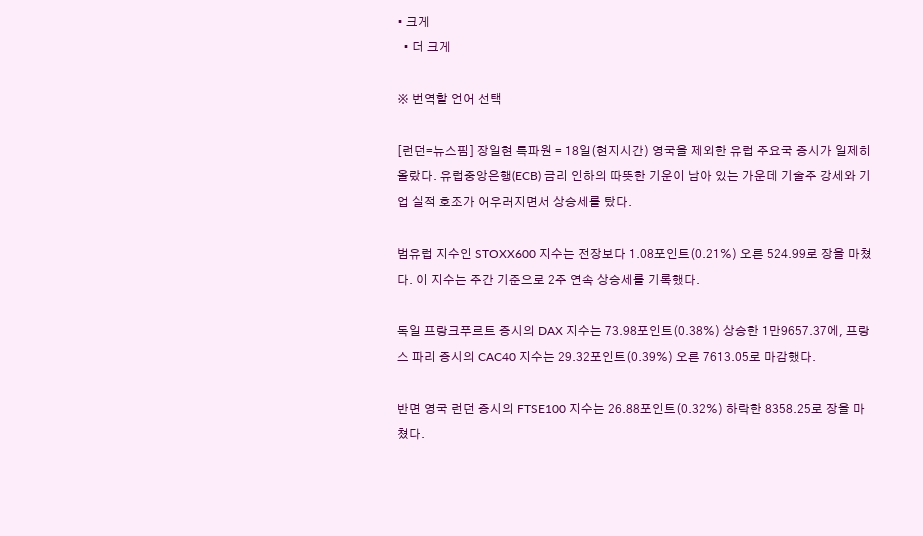• 크게
  • 더 크게

※ 번역할 언어 선택

[런던=뉴스핌] 장일현 특파원 = 18일(현지시간) 영국을 제외한 유럽 주요국 증시가 일제히 올랐다. 유럽중앙은행(ECB) 금리 인하의 따뜻한 기운이 남아 있는 가운데 기술주 강세와 기업 실적 호조가 어우러지면서 상승세를 탔다.

범유럽 지수인 STOXX600 지수는 전장보다 1.08포인트(0.21%) 오른 524.99로 장을 마쳤다. 이 지수는 주간 기준으로 2주 연속 상승세를 기록했다.

독일 프랑크푸르트 증시의 DAX 지수는 73.98포인트(0.38%) 상승한 1만9657.37에, 프랑스 파리 증시의 CAC40 지수는 29.32포인트(0.39%) 오른 7613.05로 마감했다.

반면 영국 런던 증시의 FTSE100 지수는 26.88포인트(0.32%) 하락한 8358.25로 장을 마쳤다.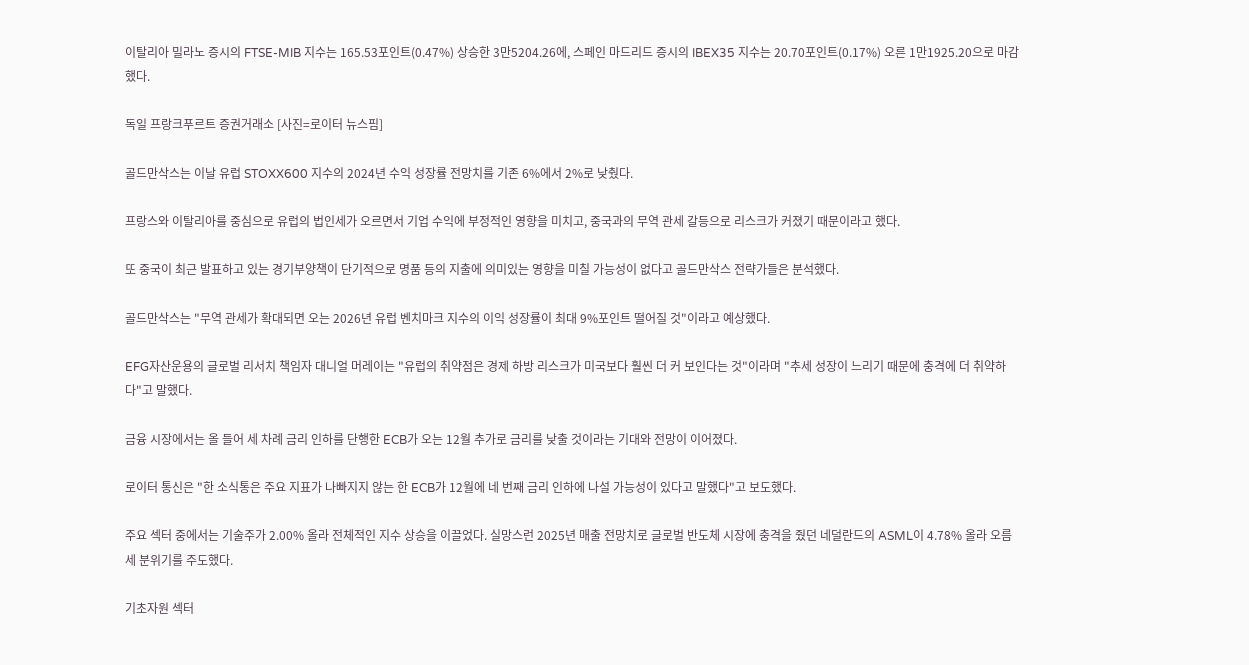이탈리아 밀라노 증시의 FTSE-MIB 지수는 165.53포인트(0.47%) 상승한 3만5204.26에, 스페인 마드리드 증시의 IBEX35 지수는 20.70포인트(0.17%) 오른 1만1925.20으로 마감했다.

독일 프랑크푸르트 증권거래소 [사진=로이터 뉴스핌]

골드만삭스는 이날 유럽 STOXX600 지수의 2024년 수익 성장률 전망치를 기존 6%에서 2%로 낮췄다.

프랑스와 이탈리아를 중심으로 유럽의 법인세가 오르면서 기업 수익에 부정적인 영향을 미치고, 중국과의 무역 관세 갈등으로 리스크가 커졌기 때문이라고 했다.

또 중국이 최근 발표하고 있는 경기부양책이 단기적으로 명품 등의 지출에 의미있는 영향을 미칠 가능성이 없다고 골드만삭스 전략가들은 분석했다.

골드만삭스는 "무역 관세가 확대되면 오는 2026년 유럽 벤치마크 지수의 이익 성장률이 최대 9%포인트 떨어질 것"이라고 예상했다.

EFG자산운용의 글로벌 리서치 책임자 대니얼 머레이는 "유럽의 취약점은 경제 하방 리스크가 미국보다 훨씬 더 커 보인다는 것"이라며 "추세 성장이 느리기 때문에 충격에 더 취약하다"고 말했다.

금융 시장에서는 올 들어 세 차례 금리 인하를 단행한 ECB가 오는 12월 추가로 금리를 낮출 것이라는 기대와 전망이 이어졌다.

로이터 통신은 "한 소식통은 주요 지표가 나빠지지 않는 한 ECB가 12월에 네 번째 금리 인하에 나설 가능성이 있다고 말했다"고 보도했다.

주요 섹터 중에서는 기술주가 2.00% 올라 전체적인 지수 상승을 이끌었다. 실망스런 2025년 매출 전망치로 글로벌 반도체 시장에 충격을 줬던 네덜란드의 ASML이 4.78% 올라 오름세 분위기를 주도했다.

기초자원 섹터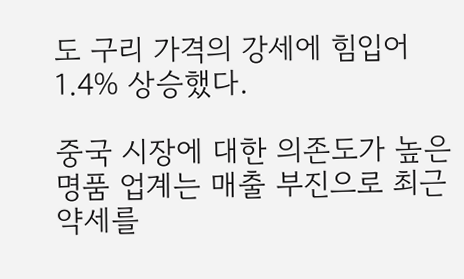도 구리 가격의 강세에 힘입어 1.4% 상승했다.

중국 시장에 대한 의존도가 높은 명품 업계는 매출 부진으로 최근 약세를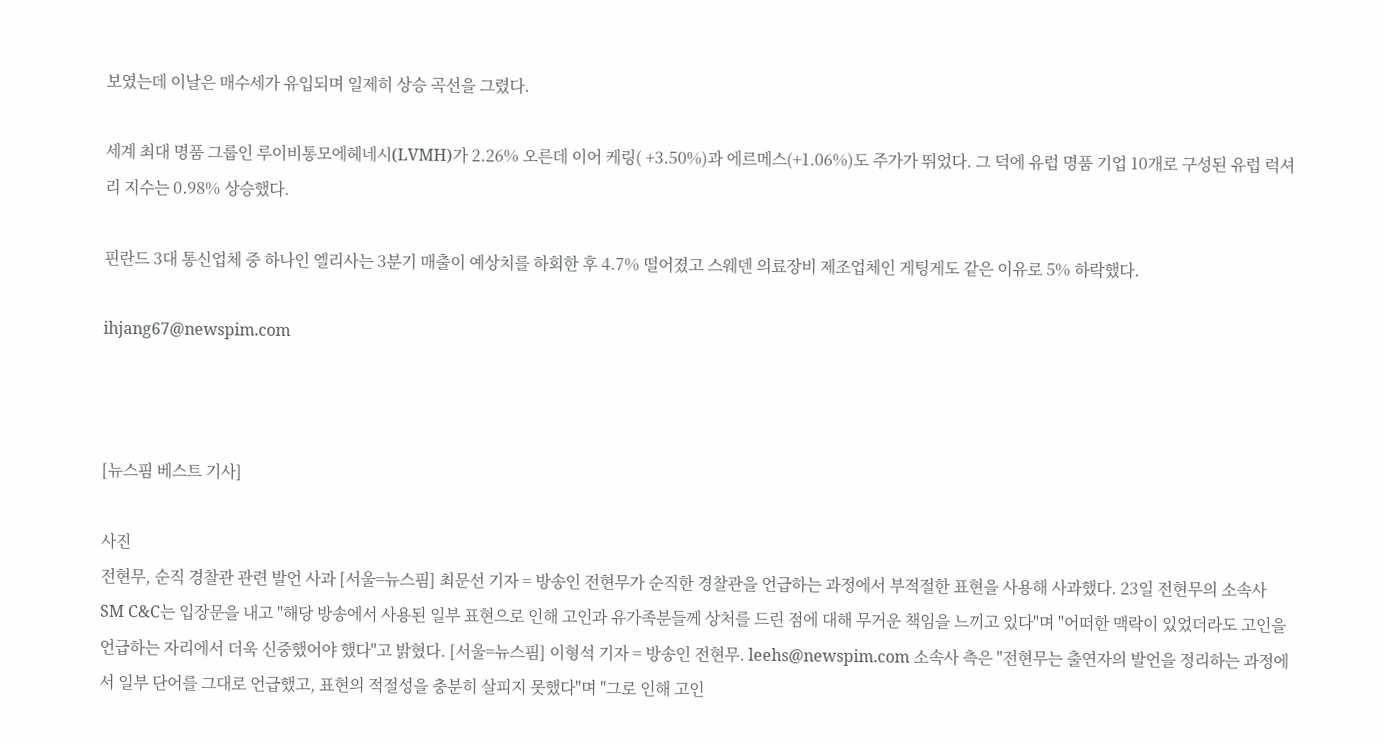보였는데 이날은 매수세가 유입되며 일제히 상승 곡선을 그렸다.

세계 최대 명품 그룹인 루이비통모에헤네시(LVMH)가 2.26% 오른데 이어 케링( +3.50%)과 에르메스(+1.06%)도 주가가 뛰었다. 그 덕에 유럽 명품 기업 10개로 구성된 유럽 럭셔리 지수는 0.98% 상승했다.

핀란드 3대 통신업체 중 하나인 엘리사는 3분기 매출이 예상치를 하회한 후 4.7% 떨어졌고 스웨덴 의료장비 제조업체인 게팅게도 같은 이유로 5% 하락했다.

ihjang67@newspim.com



[뉴스핌 베스트 기사]

사진
전현무, 순직 경찰관 관련 발언 사과 [서울=뉴스핌] 최문선 기자 = 방송인 전현무가 순직한 경찰관을 언급하는 과정에서 부적절한 표현을 사용해 사과했다. 23일 전현무의 소속사 SM C&C는 입장문을 내고 "해당 방송에서 사용된 일부 표현으로 인해 고인과 유가족분들께 상처를 드린 점에 대해 무거운 책임을 느끼고 있다"며 "어떠한 맥락이 있었더라도 고인을 언급하는 자리에서 더욱 신중했어야 했다"고 밝혔다. [서울=뉴스핌] 이형석 기자 = 방송인 전현무. leehs@newspim.com 소속사 측은 "전현무는 출연자의 발언을 정리하는 과정에서 일부 단어를 그대로 언급했고, 표현의 적절성을 충분히 살피지 못했다"며 "그로 인해 고인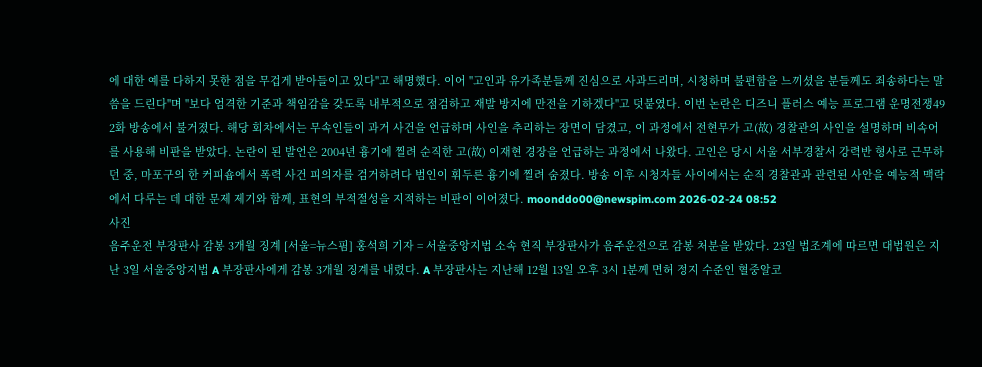에 대한 예를 다하지 못한 점을 무겁게 받아들이고 있다"고 해명했다. 이어 "고인과 유가족분들께 진심으로 사과드리며, 시청하며 불편함을 느끼셨을 분들께도 죄송하다는 말씀을 드린다"며 "보다 엄격한 기준과 책임감을 갖도록 내부적으로 점검하고 재발 방지에 만전을 기하겠다"고 덧붙였다. 이번 논란은 디즈니 플러스 예능 프로그램 운명전쟁49 2화 방송에서 불거졌다. 해당 회차에서는 무속인들이 과거 사건을 언급하며 사인을 추리하는 장면이 담겼고, 이 과정에서 전현무가 고(故) 경찰관의 사인을 설명하며 비속어를 사용해 비판을 받았다. 논란이 된 발언은 2004년 흉기에 찔려 순직한 고(故) 이재현 경장을 언급하는 과정에서 나왔다. 고인은 당시 서울 서부경찰서 강력반 형사로 근무하던 중, 마포구의 한 커피숍에서 폭력 사건 피의자를 검거하려다 범인이 휘두른 흉기에 찔려 숨졌다. 방송 이후 시청자들 사이에서는 순직 경찰관과 관련된 사안을 예능적 맥락에서 다루는 데 대한 문제 제기와 함께, 표현의 부적절성을 지적하는 비판이 이어졌다. moonddo00@newspim.com 2026-02-24 08:52
사진
음주운전 부장판사 감봉 3개월 징계 [서울=뉴스핌] 홍석희 기자 = 서울중앙지법 소속 현직 부장판사가 음주운전으로 감봉 처분을 받았다. 23일 법조계에 따르면 대법원은 지난 3일 서울중앙지법 A 부장판사에게 감봉 3개월 징계를 내렸다. A 부장판사는 지난해 12월 13일 오후 3시 1분께 면허 정지 수준인 혈중알코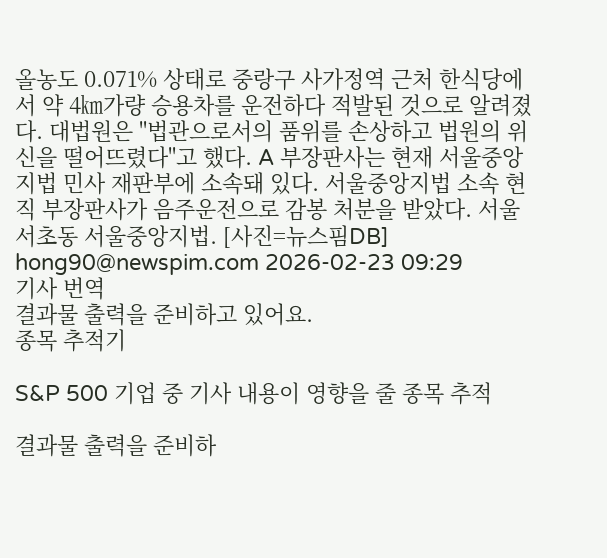올농도 0.071% 상태로 중랑구 사가정역 근처 한식당에서 약 4㎞가량 승용차를 운전하다 적발된 것으로 알려졌다. 대법원은 "법관으로서의 품위를 손상하고 법원의 위신을 떨어뜨렸다"고 했다. A 부장판사는 현재 서울중앙지법 민사 재판부에 소속돼 있다. 서울중앙지법 소속 현직 부장판사가 음주운전으로 감봉 처분을 받았다. 서울 서초동 서울중앙지법. [사진=뉴스핌DB] hong90@newspim.com 2026-02-23 09:29
기사 번역
결과물 출력을 준비하고 있어요.
종목 추적기

S&P 500 기업 중 기사 내용이 영향을 줄 종목 추적

결과물 출력을 준비하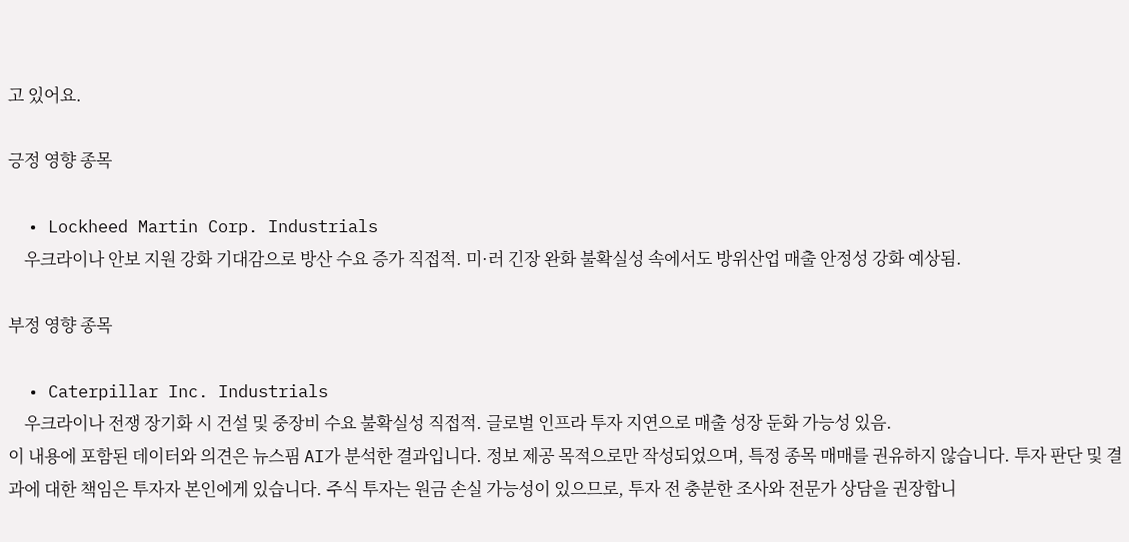고 있어요.

긍정 영향 종목

  • Lockheed Martin Corp. Industrials
    우크라이나 안보 지원 강화 기대감으로 방산 수요 증가 직접적. 미·러 긴장 완화 불확실성 속에서도 방위산업 매출 안정성 강화 예상됨.

부정 영향 종목

  • Caterpillar Inc. Industrials
    우크라이나 전쟁 장기화 시 건설 및 중장비 수요 불확실성 직접적. 글로벌 인프라 투자 지연으로 매출 성장 둔화 가능성 있음.
이 내용에 포함된 데이터와 의견은 뉴스핌 AI가 분석한 결과입니다. 정보 제공 목적으로만 작성되었으며, 특정 종목 매매를 권유하지 않습니다. 투자 판단 및 결과에 대한 책임은 투자자 본인에게 있습니다. 주식 투자는 원금 손실 가능성이 있으므로, 투자 전 충분한 조사와 전문가 상담을 권장합니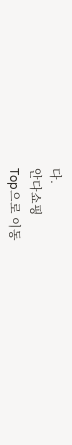다.
안다쇼핑
Top으로 이동